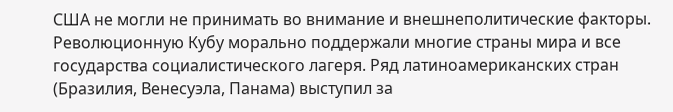США не могли не принимать во внимание и внешнеполитические факторы. Революционную Кубу морально поддержали многие страны мира и все государства социалистического лагеря. Ряд латиноамериканских стран (Бразилия, Венесуэла, Панама) выступил за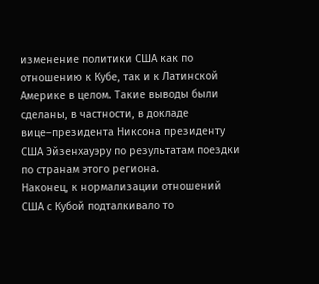изменение политики США как по отношению к Кубе, так и к Латинской Америке в целом. Такие выводы были сделаны, в частности, в докладе вице–президента Никсона президенту США Эйзенхауэру по результатам поездки по странам этого региона.
Наконец, к нормализации отношений США с Кубой подталкивало то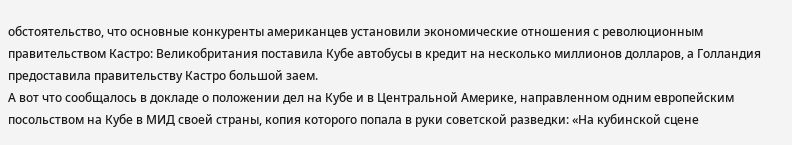обстоятельство, что основные конкуренты американцев установили экономические отношения с революционным правительством Кастро: Великобритания поставила Кубе автобусы в кредит на несколько миллионов долларов, а Голландия предоставила правительству Кастро большой заем.
А вот что сообщалось в докладе о положении дел на Кубе и в Центральной Америке, направленном одним европейским посольством на Кубе в МИД своей страны, копия которого попала в руки советской разведки: «На кубинской сцене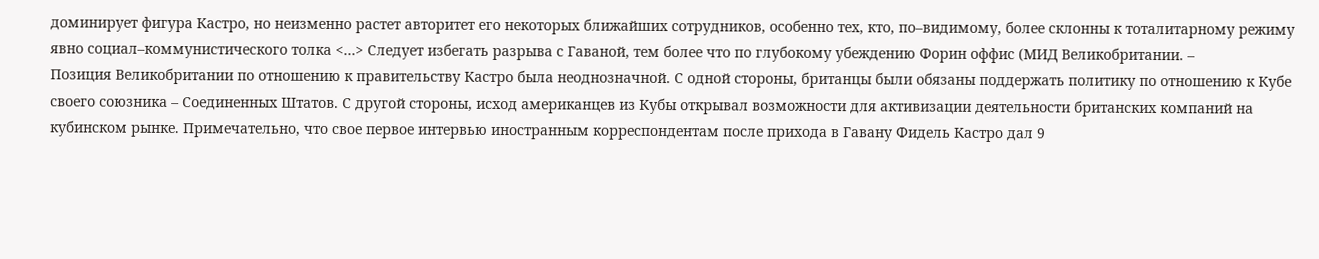доминирует фигура Кастро, но неизменно растет авторитет его некоторых ближайших сотрудников, особенно тех, кто, по–видимому, более склонны к тоталитарному режиму явно социал–коммунистического толка <…> Следует избегать разрыва с Гаваной, тем более что по глубокому убеждению Форин оффис (МИД Великобритании. –
Позиция Великобритании по отношению к правительству Кастро была неоднозначной. С одной стороны, британцы были обязаны поддержать политику по отношению к Кубе своего союзника – Соединенных Штатов. С другой стороны, исход американцев из Кубы открывал возможности для активизации деятельности британских компаний на кубинском рынке. Примечательно, что свое первое интервью иностранным корреспондентам после прихода в Гавану Фидель Кастро дал 9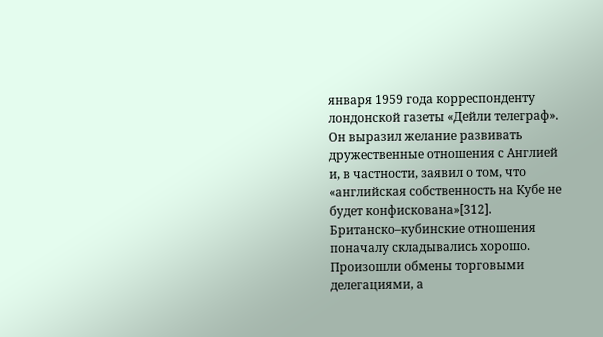января 1959 года корреспонденту лондонской газеты «Дейли телеграф». Он выразил желание развивать дружественные отношения с Англией и, в частности, заявил о том, что «английская собственность на Кубе не будет конфискована»[312].
Британско–кубинские отношения поначалу складывались хорошо. Произошли обмены торговыми делегациями, а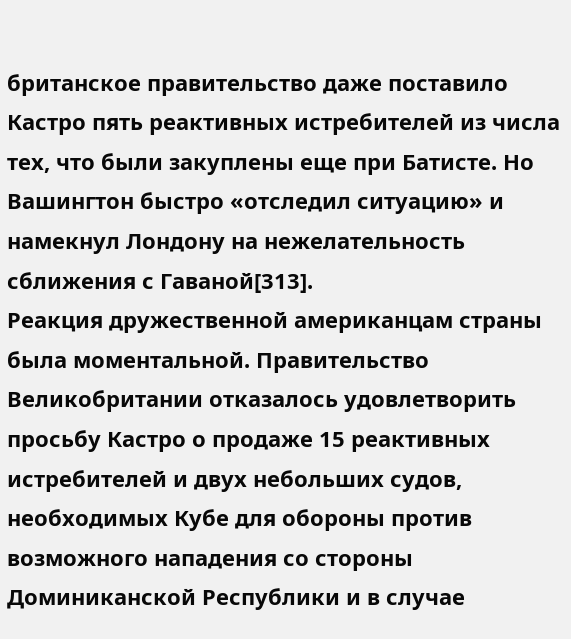британское правительство даже поставило Кастро пять реактивных истребителей из числа тех, что были закуплены еще при Батисте. Но Вашингтон быстро «отследил ситуацию» и намекнул Лондону на нежелательность сближения с Гаваной[313].
Реакция дружественной американцам страны была моментальной. Правительство Великобритании отказалось удовлетворить просьбу Кастро о продаже 15 реактивных истребителей и двух небольших судов, необходимых Кубе для обороны против возможного нападения со стороны Доминиканской Республики и в случае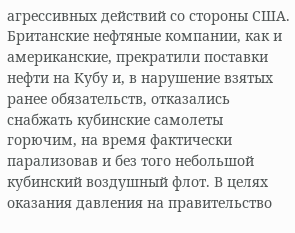агрессивных действий со стороны США. Британские нефтяные компании, как и американские, прекратили поставки нефти на Кубу и, в нарушение взятых ранее обязательств, отказались снабжать кубинские самолеты горючим, на время фактически парализовав и без того небольшой кубинский воздушный флот. В целях оказания давления на правительство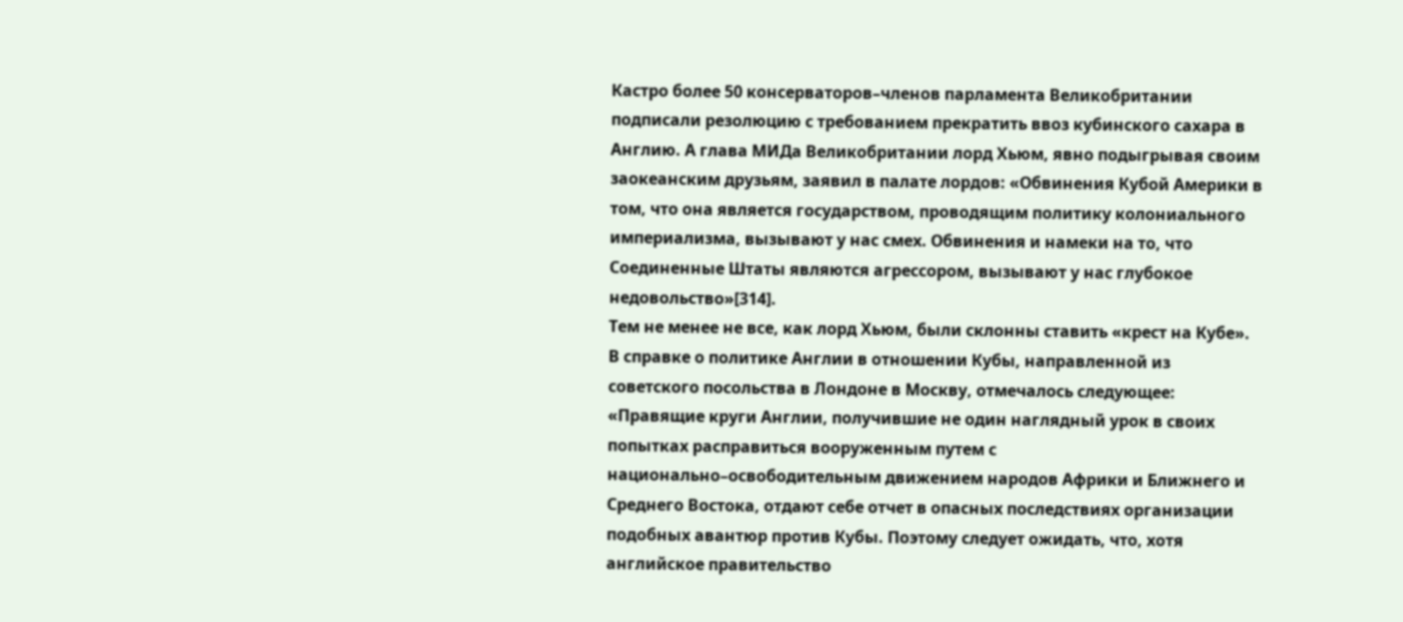Кастро более 50 консерваторов–членов парламента Великобритании подписали резолюцию с требованием прекратить ввоз кубинского сахара в Англию. А глава МИДа Великобритании лорд Хьюм, явно подыгрывая своим заокеанским друзьям, заявил в палате лордов: «Обвинения Кубой Америки в том, что она является государством, проводящим политику колониального империализма, вызывают у нас смех. Обвинения и намеки на то, что Соединенные Штаты являются агрессором, вызывают у нас глубокое недовольство»[314].
Тем не менее не все, как лорд Хьюм, были склонны ставить «крест на Кубе». В справке о политике Англии в отношении Кубы, направленной из советского посольства в Лондоне в Москву, отмечалось следующее: «Правящие круги Англии, получившие не один наглядный урок в своих попытках расправиться вооруженным путем с национально–освободительным движением народов Африки и Ближнего и Среднего Востока, отдают себе отчет в опасных последствиях организации подобных авантюр против Кубы. Поэтому следует ожидать, что, хотя английское правительство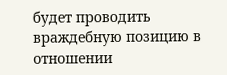будет проводить враждебную позицию в отношении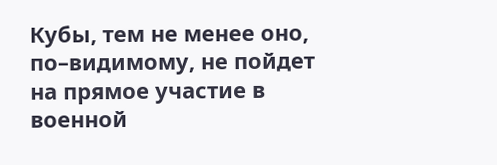Кубы, тем не менее оно, по–видимому, не пойдет на прямое участие в военной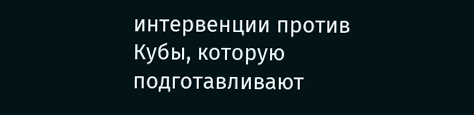интервенции против Кубы, которую подготавливают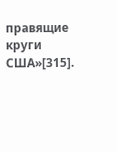правящие круги США»[315].